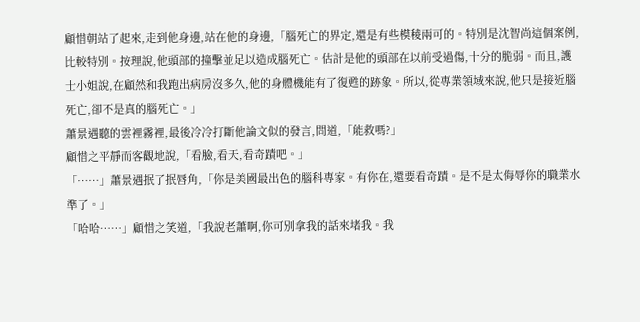顧惜朝站了起來,走到他身邊,站在他的身邊,「腦死亡的界定,還是有些模稜兩可的。特別是沈智尚這個案例,比較特別。按理說,他頭部的撞擊並足以造成腦死亡。估計是他的頭部在以前受過傷,十分的脆弱。而且,護士小姐說,在顧然和我跑出病房沒多久,他的身體機能有了復甦的跡象。所以,從專業領域來說,他只是接近腦死亡,卻不是真的腦死亡。」
蕭景遇聽的雲裡霧裡,最後冷冷打斷他論文似的發言,問道,「能救嗎?」
顧惜之平靜而客觀地說,「看臉,看天,看奇蹟吧。」
「……」蕭景遇抿了抿唇角,「你是美國最出色的腦科專家。有你在,還要看奇蹟。是不是太侮辱你的職業水準了。」
「哈哈……」顧惜之笑道,「我說老蕭啊,你可別拿我的話來堵我。我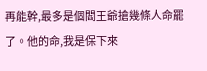再能幹,最多是個閻王爺搶幾條人命罷了。他的命,我是保下來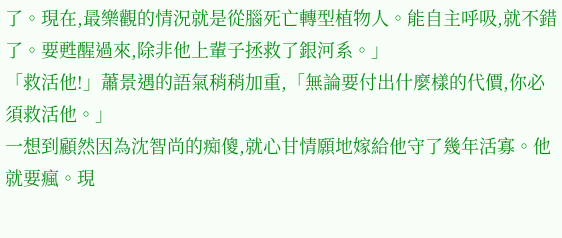了。現在,最樂觀的情況就是從腦死亡轉型植物人。能自主呼吸,就不錯了。要甦醒過來,除非他上輩子拯救了銀河系。」
「救活他!」蕭景遇的語氣稍稍加重,「無論要付出什麼樣的代價,你必須救活他。」
一想到顧然因為沈智尚的痴傻,就心甘情願地嫁給他守了幾年活寡。他就要瘋。現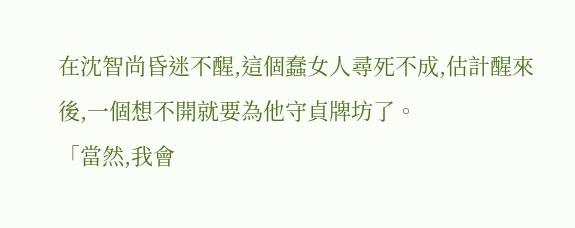在沈智尚昏迷不醒,這個蠢女人尋死不成,估計醒來後,一個想不開就要為他守貞牌坊了。
「當然,我會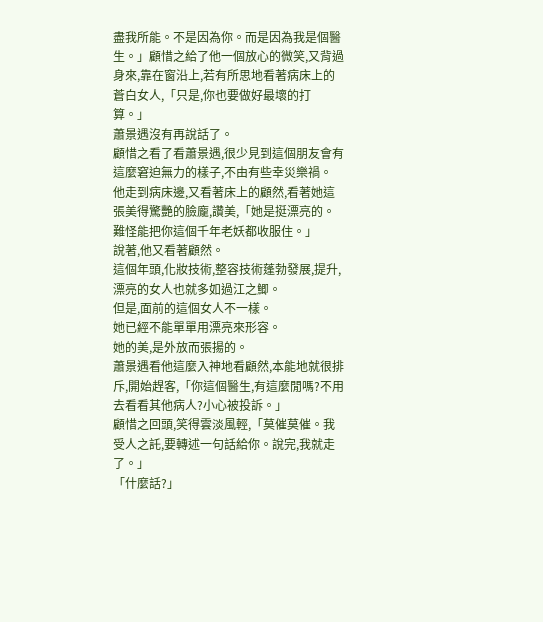盡我所能。不是因為你。而是因為我是個醫生。」顧惜之給了他一個放心的微笑,又背過身來,靠在窗沿上,若有所思地看著病床上的蒼白女人,「只是,你也要做好最壞的打算。」
蕭景遇沒有再說話了。
顧惜之看了看蕭景遇,很少見到這個朋友會有這麼窘迫無力的樣子,不由有些幸災樂禍。
他走到病床邊,又看著床上的顧然,看著她這張美得驚艷的臉龐,讚美,「她是挺漂亮的。難怪能把你這個千年老妖都收服住。」
說著,他又看著顧然。
這個年頭,化妝技術,整容技術蓬勃發展,提升,漂亮的女人也就多如過江之鯽。
但是,面前的這個女人不一樣。
她已經不能單單用漂亮來形容。
她的美,是外放而張揚的。
蕭景遇看他這麼入神地看顧然,本能地就很排斥,開始趕客,「你這個醫生,有這麼閒嗎?不用去看看其他病人?小心被投訴。」
顧惜之回頭,笑得雲淡風輕,「莫催莫催。我受人之託,要轉述一句話給你。說完,我就走了。」
「什麼話?」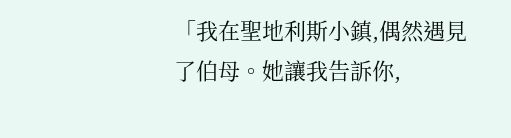「我在聖地利斯小鎮,偶然遇見了伯母。她讓我告訴你,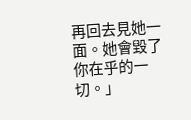再回去見她一面。她會毀了你在乎的一切。」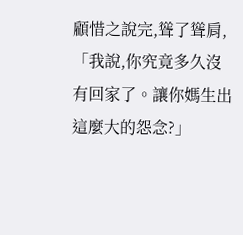顧惜之說完,聳了聳肩,「我說,你究竟多久沒有回家了。讓你媽生出這麼大的怨念?」